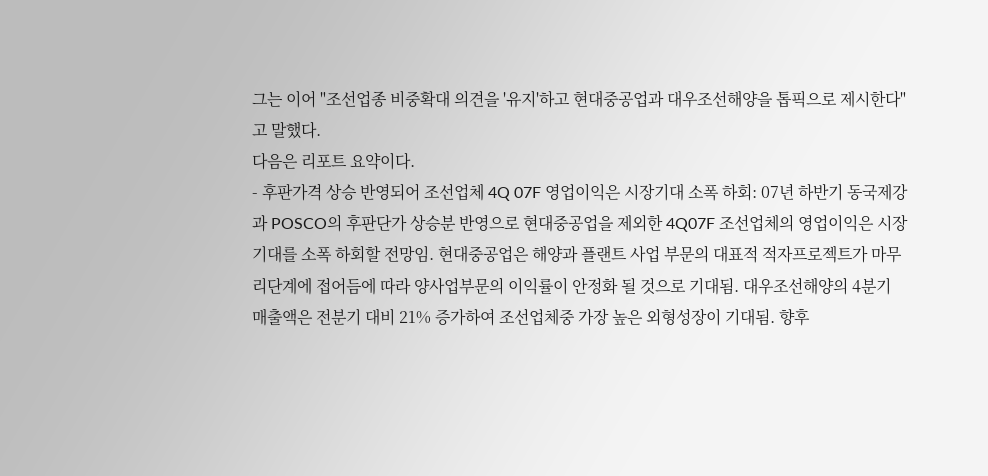그는 이어 "조선업종 비중확대 의견을 '유지'하고 현대중공업과 대우조선해양을 톱픽으로 제시한다"고 말했다.
다음은 리포트 요약이다.
- 후판가격 상승 반영되어 조선업체 4Q 07F 영업이익은 시장기대 소폭 하회: 07년 하반기 동국제강과 POSCO의 후판단가 상승분 반영으로 현대중공업을 제외한 4Q07F 조선업체의 영업이익은 시장기대를 소폭 하회할 전망임. 현대중공업은 해양과 플랜트 사업 부문의 대표적 적자프로젝트가 마무리단계에 접어듬에 따라 양사업부문의 이익률이 안정화 될 것으로 기대됨. 대우조선해양의 4분기 매출액은 전분기 대비 21% 증가하여 조선업체중 가장 높은 외형성장이 기대됨. 향후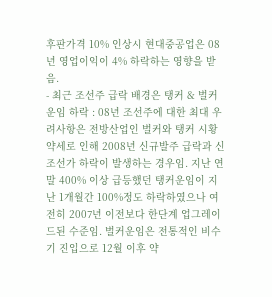후판가격 10% 인상시 현대중공업은 08년 영업이익이 4% 하락하는 영향을 받음.
- 최근 조선주 급락 배경은 탱커 & 벌커 운임 하락 : 08년 조선주에 대한 최대 우려사항은 전방산업인 벌커와 탱커 시황약세로 인해 2008년 신규발주 급락과 신조선가 하락이 발생하는 경우임. 지난 연말 400% 이상 급등했던 탱커운임이 지난 1개월간 100%정도 하락하였으나 여전히 2007년 이전보다 한단계 업그레이드된 수준임. 벌커운임은 전통적인 비수기 진입으로 12월 이후 약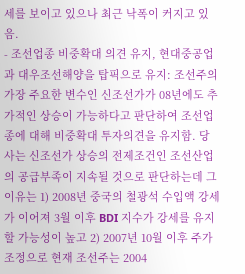세를 보이고 있으나 최근 낙폭이 커지고 있음.
- 조선업종 비중확대 의견 유지, 현대중공업과 대우조선해양을 탑픽으로 유지: 조선주의 가장 주요한 변수인 신조선가가 08년에도 추가적인 상승이 가능하다고 판단하여 조선업종에 대해 비중확대 투자의견을 유지함. 당사는 신조선가 상승의 전제조건인 조선산업의 공급부족이 지속될 것으로 판단하는데 그 이유는 1) 2008년 중국의 철광석 수입액 강세가 이어져 3월 이후 BDI 지수가 강세를 유지할 가능성이 높고 2) 2007년 10월 이후 주가 조정으로 현재 조선주는 2004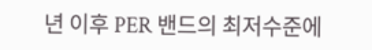년 이후 PER 밴드의 최저수준에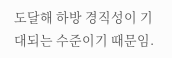도달해 하방 경직성이 기대되는 수준이기 때문임.